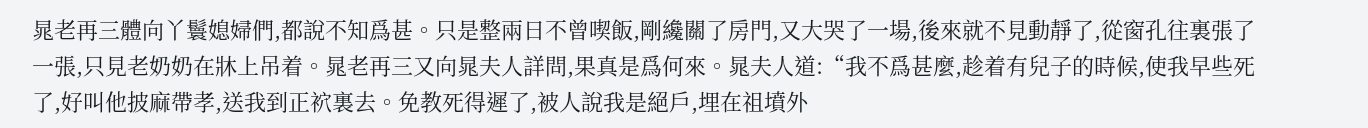晁老再三體向丫鬟媳婦們,都說不知爲甚。只是整兩日不曾喫飯,剛纔關了房門,又大哭了一場,後來就不見動靜了,從窗孔往裏張了一張,只見老奶奶在牀上吊着。晁老再三又向晁夫人詳問,果真是爲何來。晁夫人道:“我不爲甚麼,趁着有兒子的時候,使我早些死了,好叫他披麻帶孝,送我到正袕裏去。免教死得遲了,被人說我是絕戶,埋在祖墳外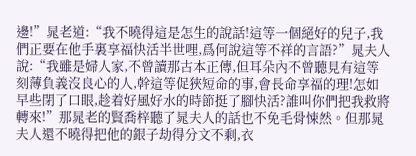邊!”晁老道:“我不曉得這是怎生的說話!這等一個絕好的兒子,我們正要在他手裏享福快活半世哩,爲何說這等不祥的言語?”晁夫人說:“我雖是婦人家,不曾讀那古本正傳,但耳朵內不曾聽見有這等刻薄負義沒良心的人,幹這等促狹短命的事,會長命享福的理!怎如早些閉了口眼,趁着好風好水的時節挺了腳快活?誰叫你們把我救將轉來!”那晁老的賢喬梓聽了晁夫人的話也不免毛骨悚然。但那晁夫人還不曉得把他的銀子劫得分文不剩,衣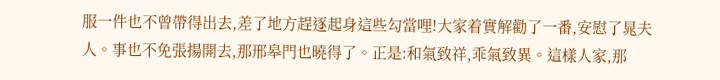服一件也不曾帶得出去,差了地方趕逐起身這些勾當哩!大家着實解勸了一番,安慰了晁夫人。事也不免張揚開去,那邢皋門也曉得了。正是:和氣致祥,乖氣致異。這樣人家,那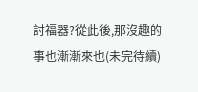討福器?從此後,那沒趣的事也漸漸來也(未完待續)